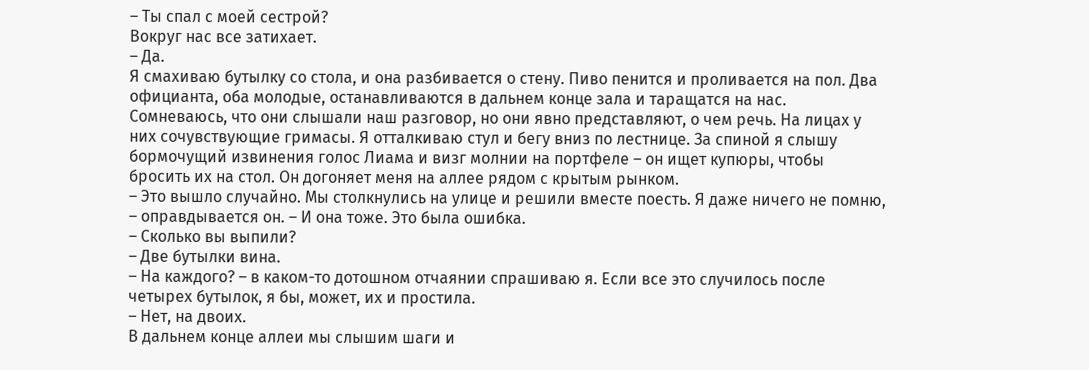– Ты спал с моей сестрой?
Вокруг нас все затихает.
– Да.
Я смахиваю бутылку со стола, и она разбивается о стену. Пиво пенится и проливается на пол. Два официанта, оба молодые, останавливаются в дальнем конце зала и таращатся на нас. Сомневаюсь, что они слышали наш разговор, но они явно представляют, о чем речь. На лицах у них сочувствующие гримасы. Я отталкиваю стул и бегу вниз по лестнице. За спиной я слышу бормочущий извинения голос Лиама и визг молнии на портфеле – он ищет купюры, чтобы бросить их на стол. Он догоняет меня на аллее рядом с крытым рынком.
– Это вышло случайно. Мы столкнулись на улице и решили вместе поесть. Я даже ничего не помню, – оправдывается он. – И она тоже. Это была ошибка.
– Сколько вы выпили?
– Две бутылки вина.
– На каждого? – в каком-то дотошном отчаянии спрашиваю я. Если все это случилось после четырех бутылок, я бы, может, их и простила.
– Нет, на двоих.
В дальнем конце аллеи мы слышим шаги и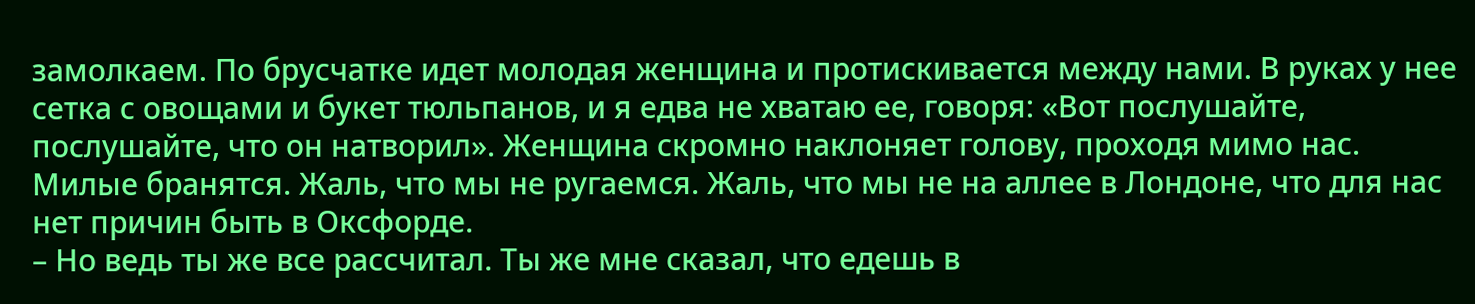замолкаем. По брусчатке идет молодая женщина и протискивается между нами. В руках у нее сетка с овощами и букет тюльпанов, и я едва не хватаю ее, говоря: «Вот послушайте, послушайте, что он натворил». Женщина скромно наклоняет голову, проходя мимо нас. Милые бранятся. Жаль, что мы не ругаемся. Жаль, что мы не на аллее в Лондоне, что для нас нет причин быть в Оксфорде.
– Но ведь ты же все рассчитал. Ты же мне сказал, что едешь в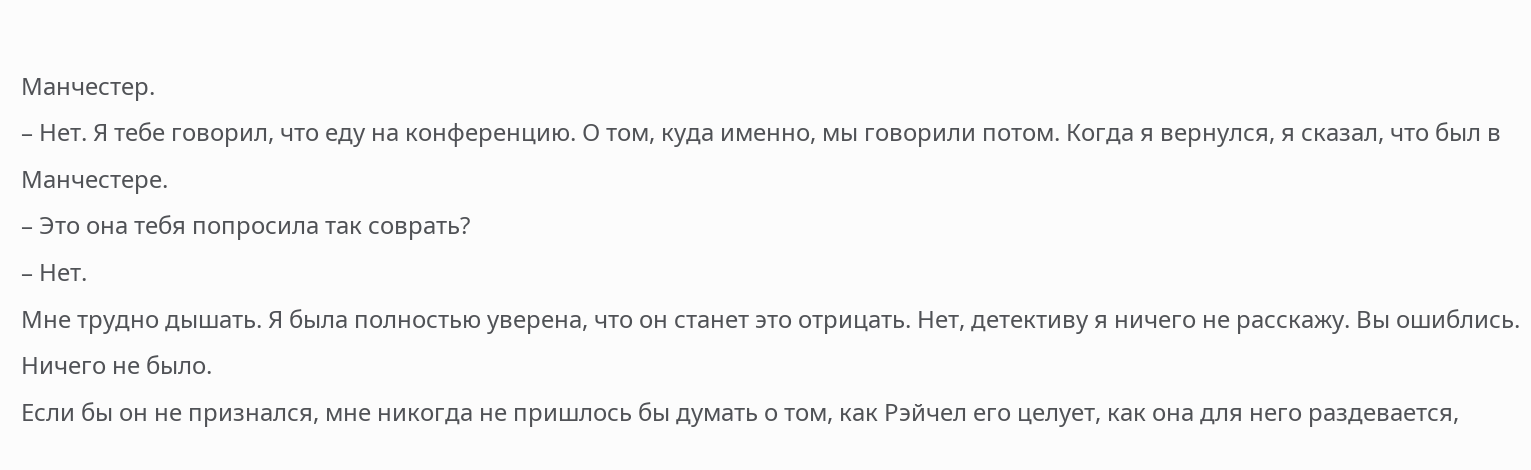Манчестер.
– Нет. Я тебе говорил, что еду на конференцию. О том, куда именно, мы говорили потом. Когда я вернулся, я сказал, что был в Манчестере.
– Это она тебя попросила так соврать?
– Нет.
Мне трудно дышать. Я была полностью уверена, что он станет это отрицать. Нет, детективу я ничего не расскажу. Вы ошиблись. Ничего не было.
Если бы он не признался, мне никогда не пришлось бы думать о том, как Рэйчел его целует, как она для него раздевается,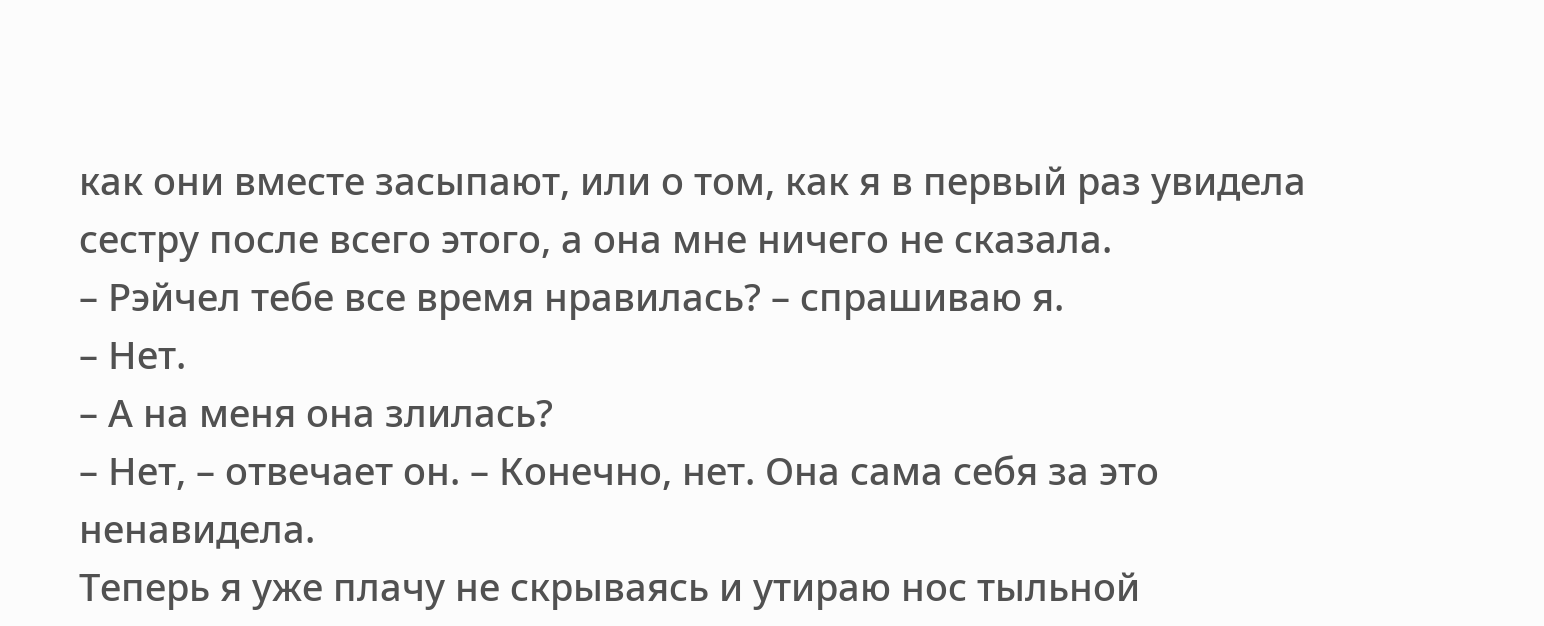как они вместе засыпают, или о том, как я в первый раз увидела сестру после всего этого, а она мне ничего не сказала.
– Рэйчел тебе все время нравилась? – спрашиваю я.
– Нет.
– А на меня она злилась?
– Нет, – отвечает он. – Конечно, нет. Она сама себя за это ненавидела.
Теперь я уже плачу не скрываясь и утираю нос тыльной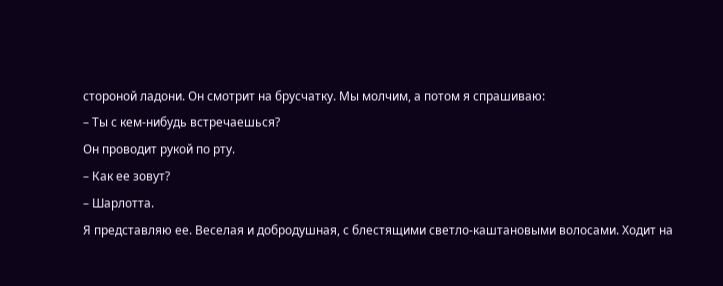стороной ладони. Он смотрит на брусчатку. Мы молчим, а потом я спрашиваю:
– Ты с кем-нибудь встречаешься?
Он проводит рукой по рту.
– Как ее зовут?
– Шарлотта.
Я представляю ее. Веселая и добродушная, с блестящими светло-каштановыми волосами. Ходит на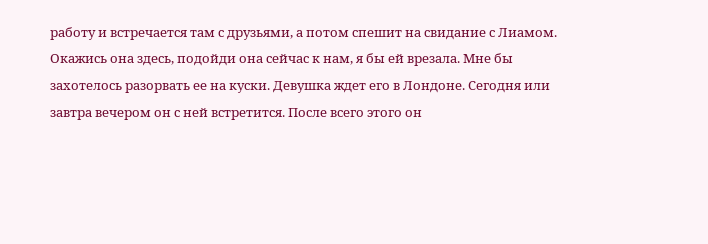работу и встречается там с друзьями, а потом спешит на свидание с Лиамом. Окажись она здесь, подойди она сейчас к нам, я бы ей врезала. Мне бы захотелось разорвать ее на куски. Девушка ждет его в Лондоне. Сегодня или завтра вечером он с ней встретится. После всего этого он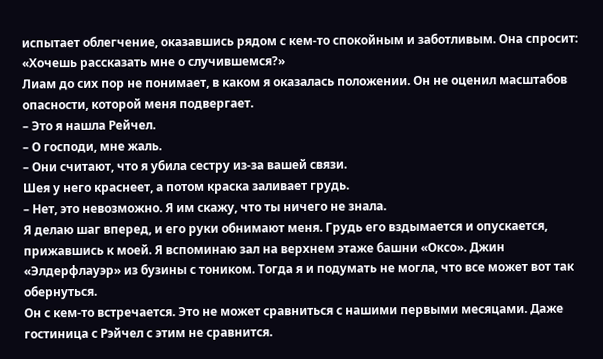испытает облегчение, оказавшись рядом с кем-то спокойным и заботливым. Она спросит: «Хочешь рассказать мне о случившемся?»
Лиам до сих пор не понимает, в каком я оказалась положении. Он не оценил масштабов опасности, которой меня подвергает.
– Это я нашла Рейчел.
– О господи, мне жаль.
– Они считают, что я убила сестру из-за вашей связи.
Шея у него краснеет, а потом краска заливает грудь.
– Нет, это невозможно. Я им скажу, что ты ничего не знала.
Я делаю шаг вперед, и его руки обнимают меня. Грудь его вздымается и опускается, прижавшись к моей. Я вспоминаю зал на верхнем этаже башни «Оксо». Джин «Элдерфлауэр» из бузины с тоником. Тогда я и подумать не могла, что все может вот так обернуться.
Он с кем-то встречается. Это не может сравниться с нашими первыми месяцами. Даже гостиница с Рэйчел с этим не сравнится.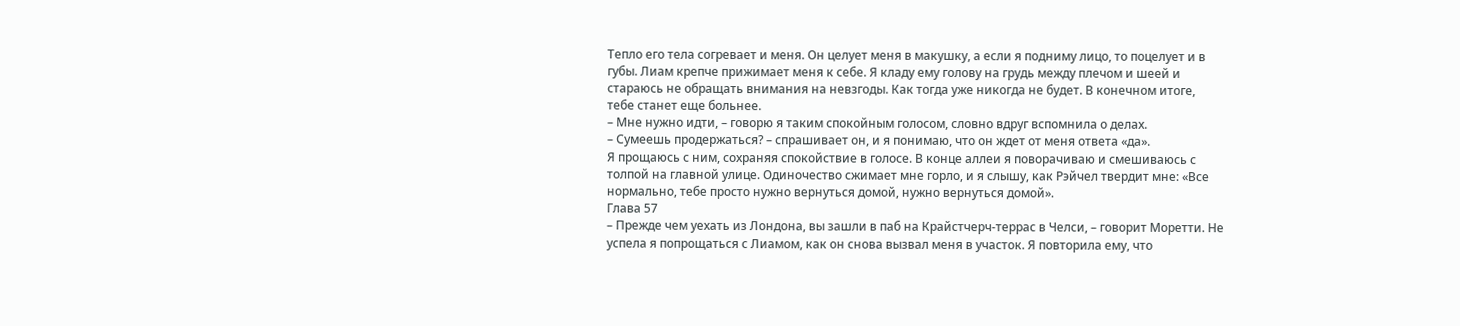Тепло его тела согревает и меня. Он целует меня в макушку, а если я подниму лицо, то поцелует и в губы. Лиам крепче прижимает меня к себе. Я кладу ему голову на грудь между плечом и шеей и стараюсь не обращать внимания на невзгоды. Как тогда уже никогда не будет. В конечном итоге, тебе станет еще больнее.
– Мне нужно идти, – говорю я таким спокойным голосом, словно вдруг вспомнила о делах.
– Сумеешь продержаться? – спрашивает он, и я понимаю, что он ждет от меня ответа «да».
Я прощаюсь с ним, сохраняя спокойствие в голосе. В конце аллеи я поворачиваю и смешиваюсь с толпой на главной улице. Одиночество сжимает мне горло, и я слышу, как Рэйчел твердит мне: «Все нормально, тебе просто нужно вернуться домой, нужно вернуться домой».
Глава 57
– Прежде чем уехать из Лондона, вы зашли в паб на Крайстчерч-террас в Челси, – говорит Моретти. Не успела я попрощаться с Лиамом, как он снова вызвал меня в участок. Я повторила ему, что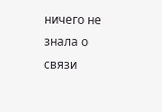ничего не знала о связи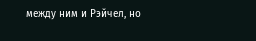между ним и Рэйчел, но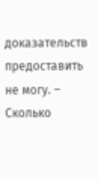доказательств предоставить не могу. – Сколько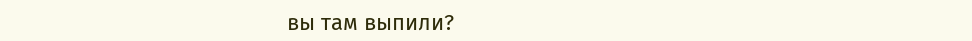вы там выпили?